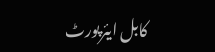کابل ایئرپورٹ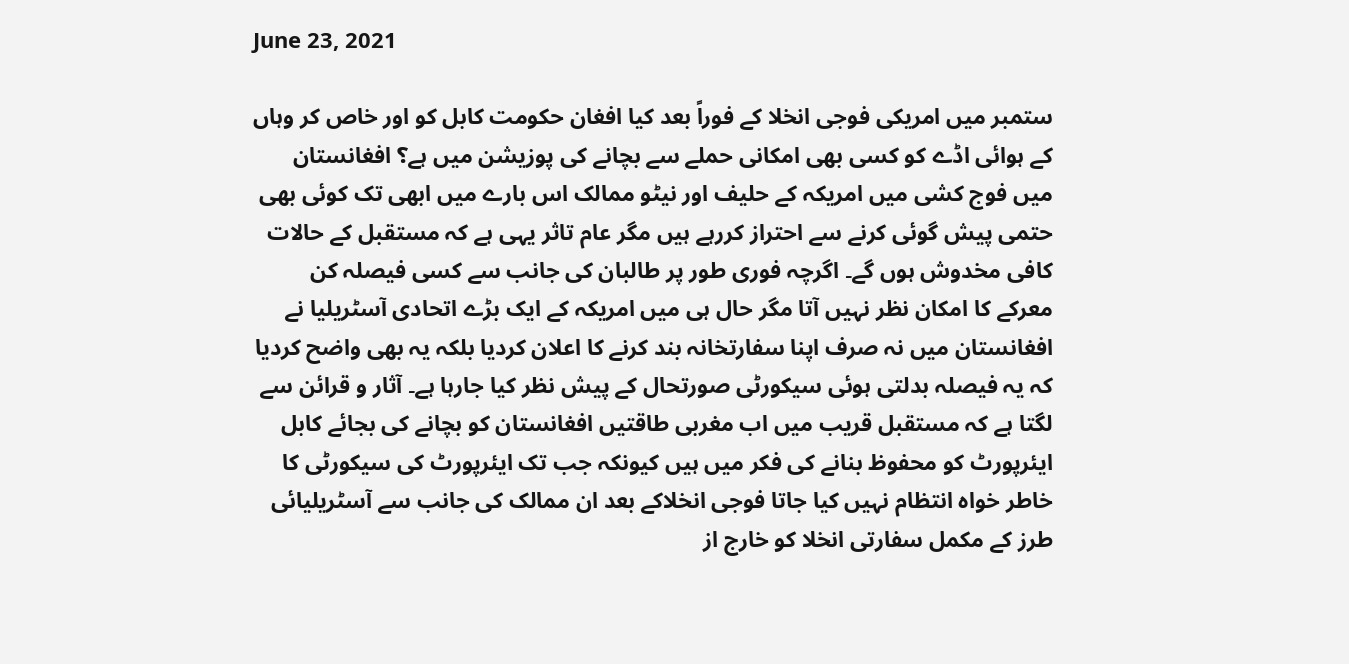June 23, 2021

ستمبر میں امریکی فوجی انخلا کے فوراً بعد کیا افغان حکومت کابل کو اور خاص کر وہاں کے ہوائی اڈے کو کسی بھی امکانی حملے سے بچانے کی پوزیشن میں ہے؟ افغانستان میں فوج کشی میں امریکہ کے حلیف اور نیٹو ممالک اس بارے میں ابھی تک کوئی بھی حتمی پیش گوئی کرنے سے احتراز کررہے ہیں مگر عام تاثر یہی ہے کہ مستقبل کے حالات کافی مخدوش ہوں گے۔ اگرچہ فوری طور پر طالبان کی جانب سے کسی فیصلہ کن معرکے کا امکان نظر نہیں آتا مگر حال ہی میں امریکہ کے ایک بڑے اتحادی آسٹریلیا نے افغانستان میں نہ صرف اپنا سفارتخانہ بند کرنے کا اعلان کردیا بلکہ یہ بھی واضح کردیا کہ یہ فیصلہ بدلتی ہوئی سیکورٹی صورتحال کے پیش نظر کیا جارہا ہے۔ آثار و قرائن سے لگتا ہے کہ مستقبل قریب میں اب مغربی طاقتیں افغانستان کو بچانے کی بجائے کابل ایئرپورٹ کو محفوظ بنانے کی فکر میں ہیں کیونکہ جب تک ایئرپورٹ کی سیکورٹی کا خاطر خواہ انتظام نہیں کیا جاتا فوجی انخلاکے بعد ان ممالک کی جانب سے آسٹریلیائی طرز کے مکمل سفارتی انخلا کو خارج از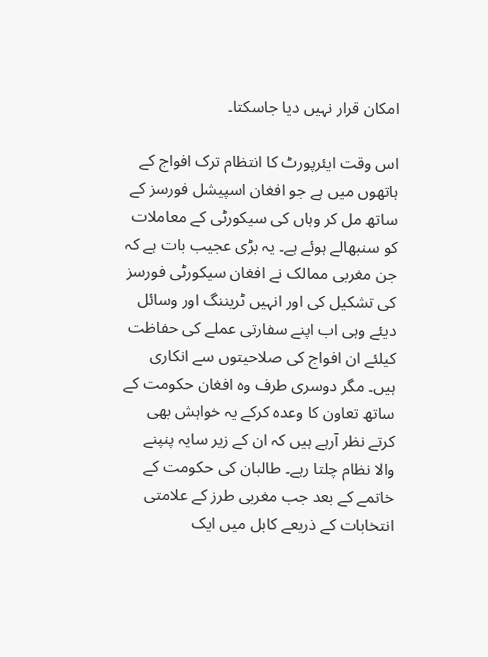امکان قرار نہیں دیا جاسکتا۔

اس وقت ایئرپورٹ کا انتظام ترک افواج کے ہاتھوں میں ہے جو افغان اسپیشل فورسز کے ساتھ مل کر وہاں کی سیکورٹی کے معاملات کو سنبھالے ہوئے ہے۔ یہ بڑی عجیب بات ہے کہ جن مغربی ممالک نے افغان سیکورٹی فورسز کی تشکیل کی اور انہیں ٹریننگ اور وسائل دیئے وہی اب اپنے سفارتی عملے کی حفاظت کیلئے ان افواج کی صلاحیتوں سے انکاری ہیں۔ مگر دوسری طرف وہ افغان حکومت کے ساتھ تعاون کا وعدہ کرکے یہ خواہش بھی کرتے نظر آرہے ہیں کہ ان کے زیر سایہ پنپنے والا نظام چلتا رہے۔ طالبان کی حکومت کے خاتمے کے بعد جب مغربی طرز کے علامتی انتخابات کے ذریعے کابل میں ایک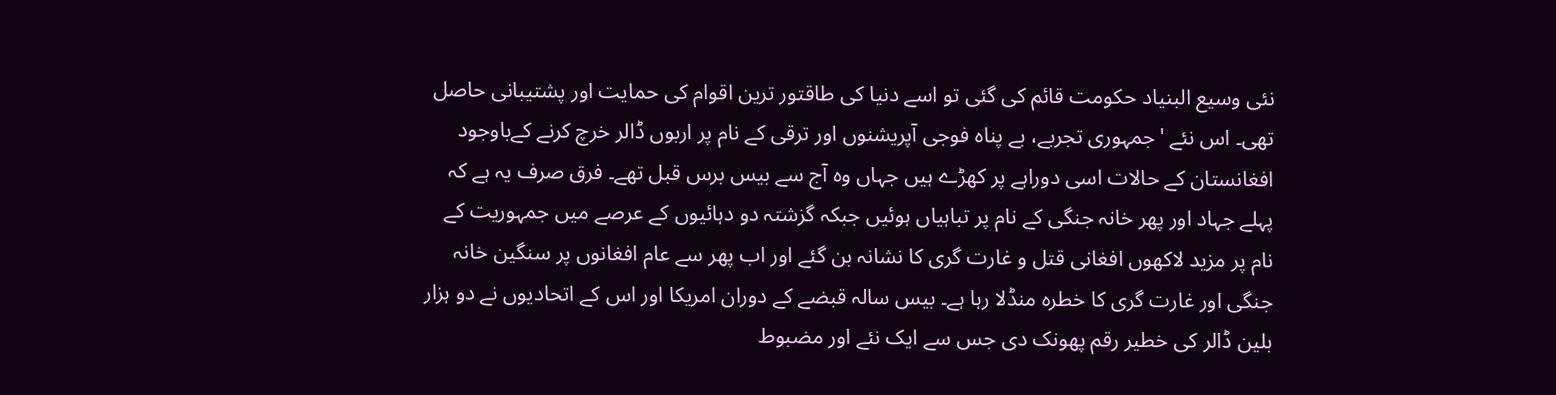نئی وسیع البنیاد حکومت قائم کی گئی تو اسے دنیا کی طاقتور ترین اقوام کی حمایت اور پشتیبانی حاصل تھی۔ اس نئے 'جمہوری تجربے، بے پناہ فوجی آپریشنوں اور ترقی کے نام پر اربوں ڈالر خرچ کرنے کےباوجود افغانستان کے حالات اسی دوراہے پر کھڑے ہیں جہاں وہ آج سے بیس برس قبل تھے۔ فرق صرف یہ ہے کہ پہلے جہاد اور پھر خانہ جنگی کے نام پر تباہیاں ہوئیں جبکہ گزشتہ دو دہائیوں کے عرصے میں جمہوریت کے نام پر مزید لاکھوں افغانی قتل و غارت گری کا نشانہ بن گئے اور اب پھر سے عام افغانوں پر سنگین خانہ جنگی اور غارت گری کا خطرہ منڈلا رہا ہے۔ بیس سالہ قبضے کے دوران امریکا اور اس کے اتحادیوں نے دو ہزار بلین ڈالر کی خطیر رقم پھونک دی جس سے ایک نئے اور مضبوط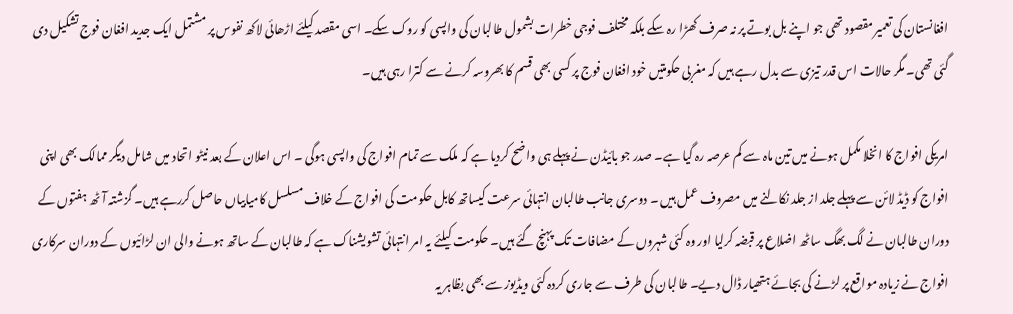افغانستان کی تعمیر مقصود تھی جو اپنے بل بوتے پر نہ صرف کھڑا رہ سکے بلکہ مختلف فوجی خطرات بشمول طالبان کی واپسی کو روک سکے۔ اسی مقصد کیلئے اڑھائی لاکھ نفوس پر مشتمل ایک جدید افغان فوج تشکیل دی گئی تھی۔ مگر حالات اس قدر تیزی سے بدل رہے ہیں کہ مغربی حکومتیں خود افغان فوج پر کسی بھی قسم کا بھروسہ کرنے سے کترا رہی ہیں۔

امریکی افواج کا انخلا مکمل ہونے میں تین ماہ سے کم عرصہ رہ گیا ہے۔ صدر جو بائیڈن نے پہلے ہی واضح کردیا ہے کہ ملک سے تمام افواج کی واپسی ہوگی ۔ اس اعلان کے بعد نیٹو اتحاد میں شامل دیگر ممالک بھی اپنی افواج کو ڈیڈ لائن سے پہلے جلد از جلد نکالنے میں مصروف عمل ہیں ۔ دوسری جانب طالبان انتہائی سرعت کیساتھ کابل حکومت کی افواج کے خلاف مسلسل کامیابیاں حاصل کررہے ہیں۔ گزشتہ آٹھ ہفتوں کے دوران طالبان نے لگ بھگ ساٹھ اضلاع پر قبضہ کرلیا اور وہ کئی شہروں کے مضافات تک پہنچ گئے ہیں۔ حکومت کیلئے یہ امر انتہائی تشویشناک ہے کہ طالبان کے ساتھ ہونے والی ان لڑائیوں کے دوران سرکاری افواج نے زیادہ مواقع پر لڑنے کی بجائے ہتھیار ڈال دیے۔ طالبان کی طرف سے جاری کردہ کئی ویڈیوز سے بھی بظاہر یہ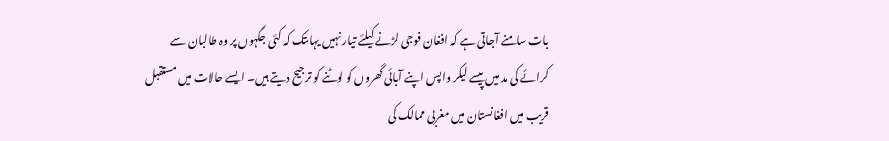بات سامنے آجاتی ہے کہ افغان فوجی لڑنے کیلئے تیار نہیں یہاںتک کہ کئی جگہوں پر وہ طالبان سے کرائے کی مد میں پیسے لیکر واپس اپنے آبائی گھروں کو لوٹنے کو ترجیح دیتے ہیں۔ ایسے حالات میں مستقبل قریب میں افغانستان میں مغربی ممالک کی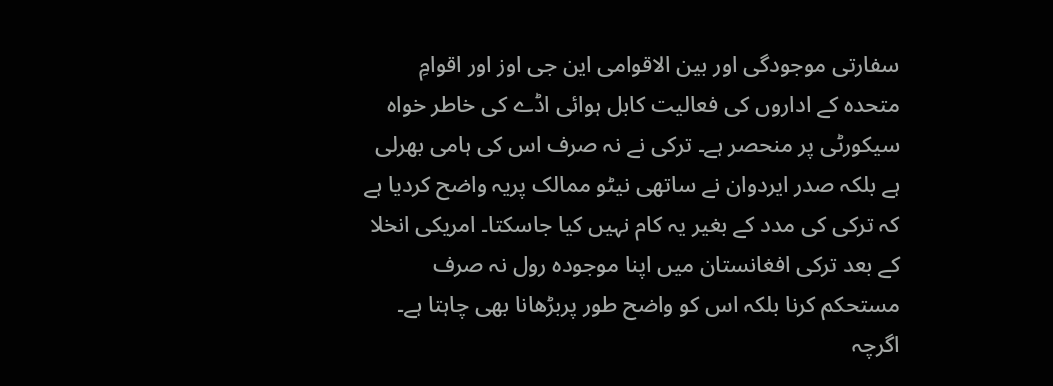سفارتی موجودگی اور بین الاقوامی این جی اوز اور اقوامِ متحدہ کے اداروں کی فعالیت کابل ہوائی اڈے کی خاطر خواہ سیکورٹی پر منحصر ہے۔ ترکی نے نہ صرف اس کی ہامی بھرلی ہے بلکہ صدر ایردوان نے ساتھی نیٹو ممالک پریہ واضح کردیا ہے کہ ترکی کی مدد کے بغیر یہ کام نہیں کیا جاسکتا۔ امریکی انخلا کے بعد ترکی افغانستان میں اپنا موجودہ رول نہ صرف مستحکم کرنا بلکہ اس کو واضح طور پربڑھانا بھی چاہتا ہے۔ اگرچہ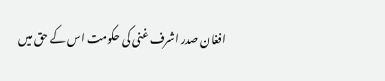افغان صدر اشرف غنی کی حکومت اس کے حق میں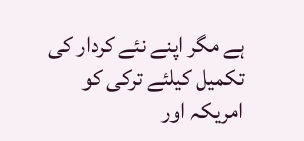ہے مگر اپنے نئے کردار کی تکمیل کیلئے ترکی کو امریکہ اور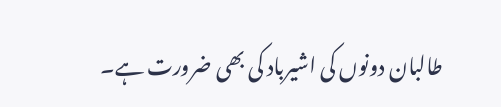طالبان دونوں کی اشیرباد کی بھی ضرورت ہے۔